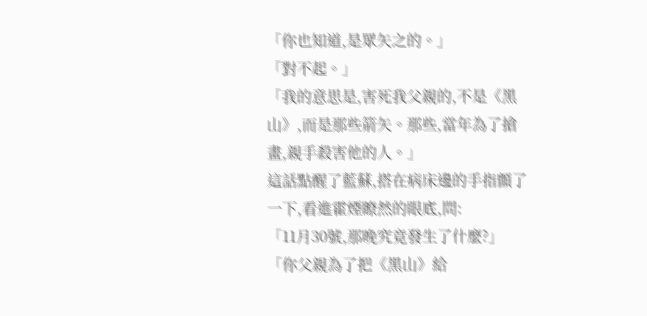「你也知道,是眾矢之的。」
「對不起。」
「我的意思是,害死我父親的,不是《黑山》,而是那些箭矢。那些,當年為了搶畫,親手殺害他的人。」
這話點醒了藍蘇,搭在病床邊的手指顫了一下,看進霍煙瞭然的眼底,問:
「11月30號,那晚究竟發生了什麼?」
「你父親為了把《黑山》給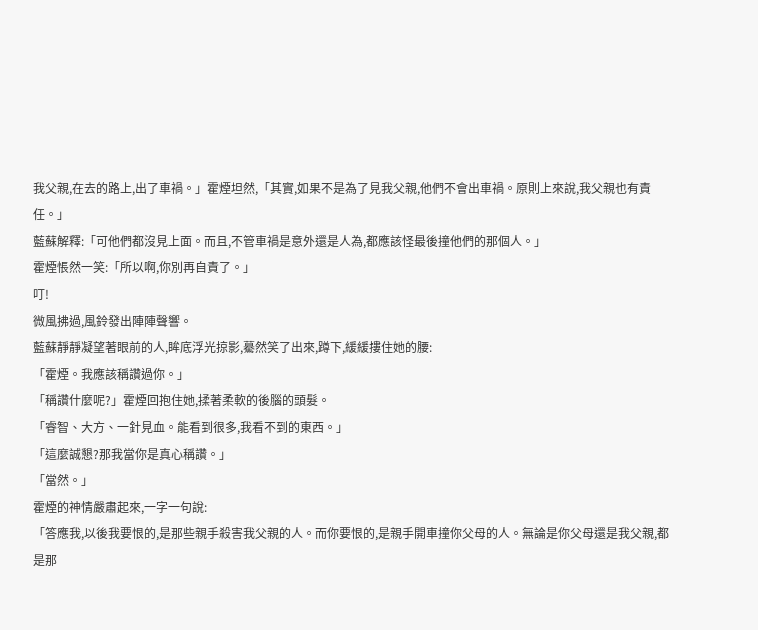我父親,在去的路上,出了車禍。」霍煙坦然,「其實,如果不是為了見我父親,他們不會出車禍。原則上來說,我父親也有責任。」
藍蘇解釋:「可他們都沒見上面。而且,不管車禍是意外還是人為,都應該怪最後撞他們的那個人。」
霍煙悵然一笑:「所以啊,你別再自責了。」
叮!
微風拂過,風鈴發出陣陣聲響。
藍蘇靜靜凝望著眼前的人,眸底浮光掠影,驀然笑了出來,蹲下,緩緩摟住她的腰:
「霍煙。我應該稱讚過你。」
「稱讚什麼呢?」霍煙回抱住她,揉著柔軟的後腦的頭髮。
「睿智、大方、一針見血。能看到很多,我看不到的東西。」
「這麼誠懇?那我當你是真心稱讚。」
「當然。」
霍煙的神情嚴肅起來,一字一句說:
「答應我,以後我要恨的,是那些親手殺害我父親的人。而你要恨的,是親手開車撞你父母的人。無論是你父母還是我父親,都是那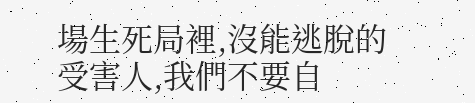場生死局裡,沒能逃脫的受害人,我們不要自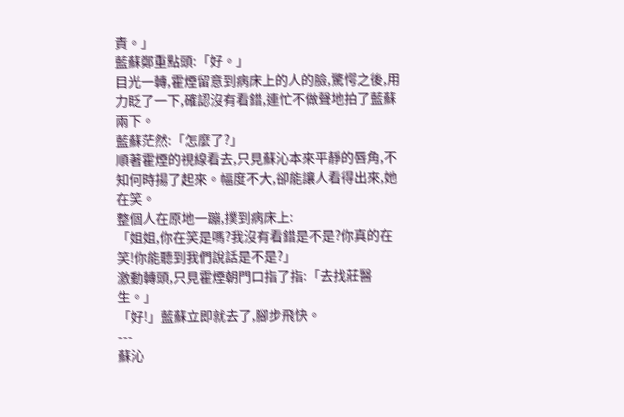責。」
藍蘇鄭重點頭:「好。」
目光一轉,霍煙留意到病床上的人的臉,驚愕之後,用力眨了一下,確認沒有看錯,連忙不做聲地拍了藍蘇兩下。
藍蘇茫然:「怎麼了?」
順著霍煙的視線看去,只見蘇沁本來平靜的唇角,不知何時揚了起來。幅度不大,卻能讓人看得出來,她在笑。
整個人在原地一蹦,撲到病床上:
「姐姐,你在笑是嗎?我沒有看錯是不是?你真的在笑!你能聽到我們說話是不是?」
激動轉頭,只見霍煙朝門口指了指:「去找莊醫生。」
「好!」藍蘇立即就去了,腳步飛快。
---
蘇沁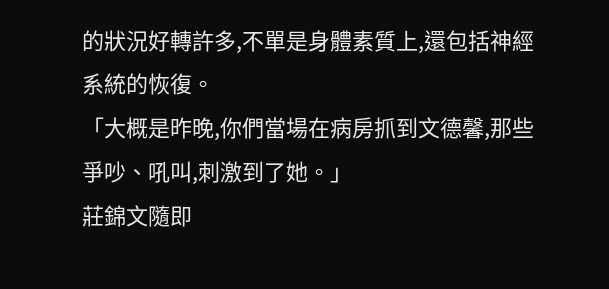的狀況好轉許多,不單是身體素質上,還包括神經系統的恢復。
「大概是昨晚,你們當場在病房抓到文德馨,那些爭吵、吼叫,刺激到了她。」
莊錦文隨即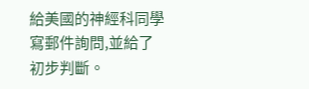給美國的神經科同學寫郵件詢問,並給了初步判斷。